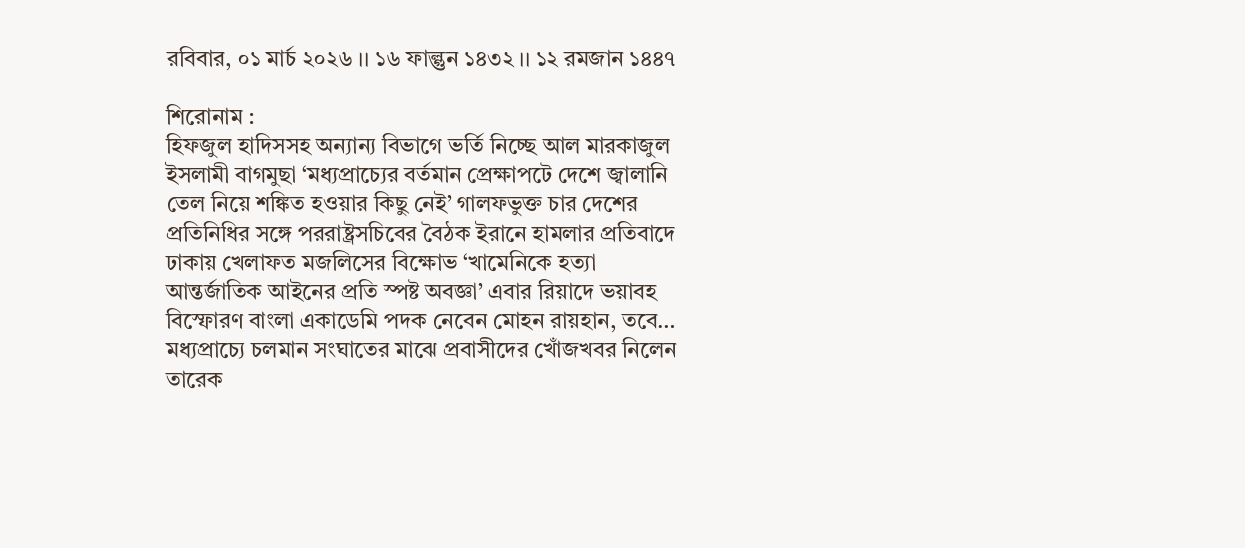রবিবার, ০১ মার্চ ২০২৬ ।। ১৬ ফাল্গুন ১৪৩২ ।। ১২ রমজান ১৪৪৭

শিরোনাম :
হিফজুল হাদিসসহ অন্যান্য বিভাগে ভর্তি নিচ্ছে আল মারকাজুল ইসলামী বাগমুছা ‘মধ্যপ্রাচ্যের বর্তমান প্রেক্ষাপটে দেশে জ্বালানি তেল নিয়ে শঙ্কিত হওয়ার কিছু নেই’ গালফভুক্ত চার দেশের প্রতি‌নি‌ধির সঙ্গে পররাষ্ট্রস‌চিবের বৈঠক ইরানে হামলার প্রতিবাদে ঢাকায় খেলাফত মজলিসের বিক্ষোভ ‘খামেনিকে হত্যা আন্তর্জাতিক আইনের প্রতি স্পষ্ট অবজ্ঞা’ এবার রিয়াদে ভয়াবহ বিস্ফোরণ বাংলা একাডেমি পদক নেবেন মোহন রায়হান, তবে… মধ্যপ্রাচ্যে চলমান সংঘাতের মাঝে প্রবাসীদের খোঁজখবর নিলেন তারেক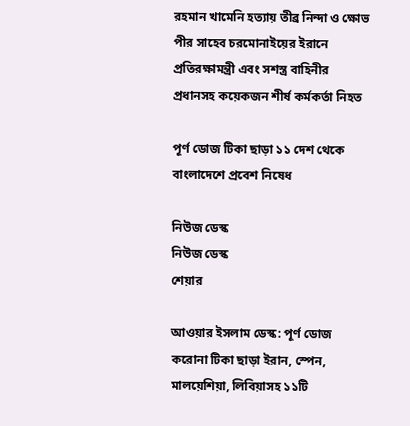রহমান খামেনি হত্যায় তীব্র নিন্দা ও ক্ষোভ পীর সাহেব চরমোনাইয়ের ইরানে প্রতিরক্ষামন্ত্রী এবং সশস্ত্র বাহিনীর প্রধানসহ কয়েকজন শীর্ষ কর্মকর্তা নিহত

পূর্ণ ডোজ টিকা ছাড়া ১১ দেশ থেকে বাংলাদেশে প্রবেশ নিষেধ

নিউজ ডেস্ক
নিউজ ডেস্ক
শেয়ার

আওয়ার ইসলাম ডেস্ক: পূর্ণ ডোজ করোনা টিকা ছাড়া ইরান, স্পেন, মালয়েশিয়া, লিবিয়াসহ ১১টি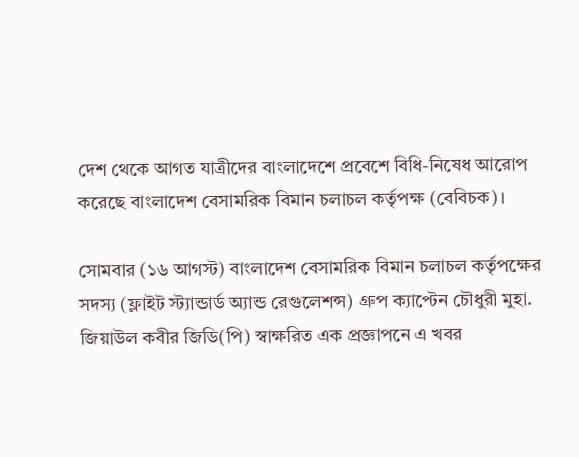দেশ থেকে আগত যাত্রীদের বাংলাদেশে প্রবেশে বিধি-নিষেধ আরোপ করেছে বাংলাদেশ বেসামরিক বিমান চলাচল কর্তৃপক্ষ (বেবিচক)।

সোমবার (১৬ আগস্ট) বাংলাদেশ বেসামরিক বিমান চলাচল কর্তৃপক্ষের সদস্য (ফ্লাইট স্ট্যান্ডার্ড অ্যান্ড রেগুলেশন্স) গ্রুপ ক্যাপ্টেন চৌধুরী মুহা. জিয়াউল কবীর জিডি(পি) স্বাক্ষরিত এক প্রজ্ঞাপনে এ খবর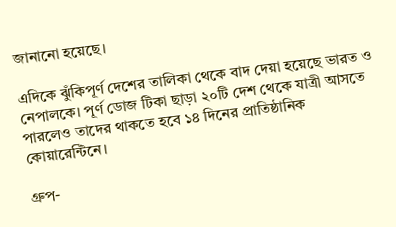জানানো হয়েছে।

এদিকে ঝুঁকিপূর্ণ দেশের তালিকা থেকে বাদ দেয়া হয়েছে ভারত ও নেপালকে। পূর্ণ ডোজ টিকা ছাড়া ২০টি দেশ থেকে যাত্রী আসতে পারলেও তাদের থাকতে হবে ১৪ দিনের প্রাতিষ্ঠানিক কোয়ারেন্টিনে।

গ্রুপ-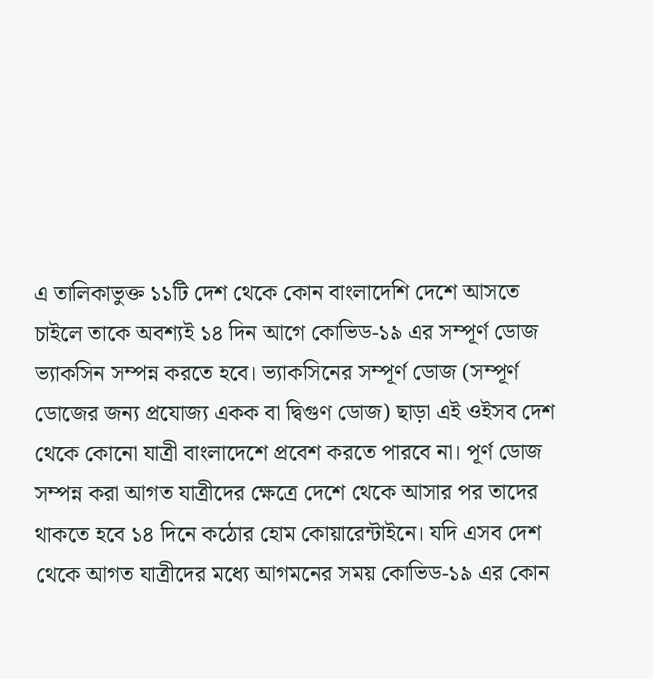এ তালিকাভুক্ত ১১টি দেশ থেকে কোন বাংলাদেশি দেশে আসতে চাইলে তাকে অবশ্যই ১৪ দিন আগে কোভিড-১৯ এর সম্পূর্ণ ডোজ ভ্যাকসিন সম্পন্ন করতে হবে। ভ্যাকসিনের সম্পূর্ণ ডোজ (সম্পূর্ণ ডোজের জন্য প্রযোজ্য একক বা দ্বিগুণ ডোজ) ছাড়া এই ওইসব দেশ থেকে কোনো যাত্রী বাংলাদেশে প্রবেশ করতে পারবে না। পূর্ণ ডোজ সম্পন্ন করা আগত যাত্রীদের ক্ষেত্রে দেশে থেকে আসার পর তাদের থাকতে হবে ১৪ দিনে কঠোর হোম কোয়ারেন্টাইনে। যদি এসব দেশ থেকে আগত যাত্রীদের মধ্যে আগমনের সময় কোভিড-১৯ এর কোন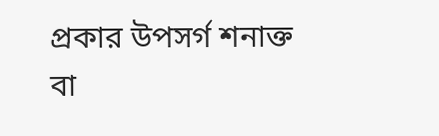প্রকার উপসর্গ শনাক্ত বা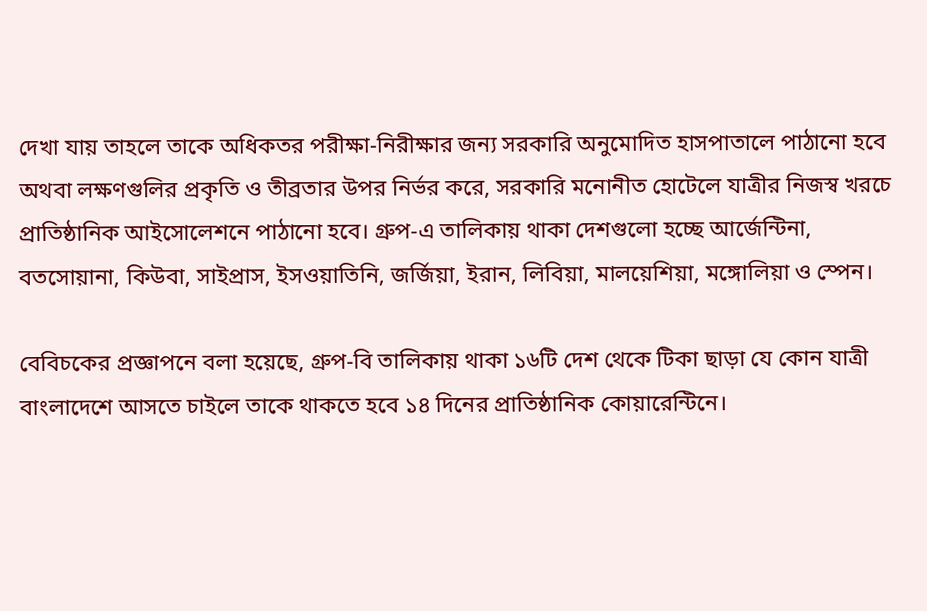দেখা যায় তাহলে তাকে অধিকতর পরীক্ষা-নিরীক্ষার জন্য সরকারি অনুমোদিত হাসপাতালে পাঠানো হবে অথবা লক্ষণগুলির প্রকৃতি ও তীব্রতার উপর নির্ভর করে, সরকারি মনোনীত হোটেলে যাত্রীর নিজস্ব খরচে প্রাতিষ্ঠানিক আইসোলেশনে পাঠানো হবে। গ্রুপ-এ তালিকায় থাকা দেশগুলো হচ্ছে আর্জেন্টিনা, বতসোয়ানা, কিউবা, সাইপ্রাস, ইসওয়াতিনি, জর্জিয়া, ইরান, লিবিয়া, মালয়েশিয়া, মঙ্গোলিয়া ও স্পেন।

বেবিচকের প্রজ্ঞাপনে বলা হয়েছে, গ্রুপ-বি তালিকায় থাকা ১৬টি দেশ থেকে টিকা ছাড়া যে কোন যাত্রী বাংলাদেশে আসতে চাইলে তাকে থাকতে হবে ১৪ দিনের প্রাতিষ্ঠানিক কোয়ারেন্টিনে।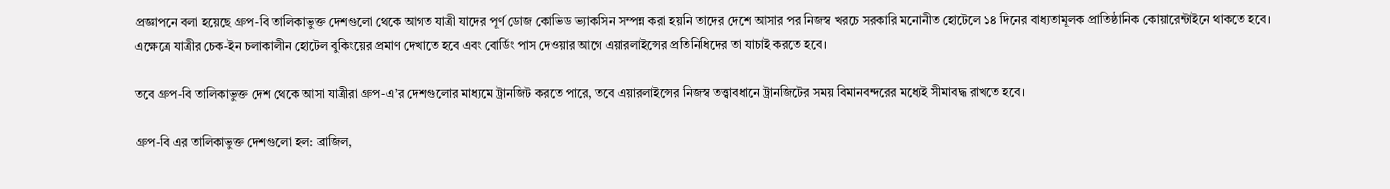প্রজ্ঞাপনে বলা হয়েছে গ্রুপ-বি তালিকাভুক্ত দেশগুলো থেকে আগত যাত্রী যাদের পূর্ণ ডোজ কোভিড ভ্যাকসিন সম্পন্ন করা হয়নি তাদের দেশে আসার পর নিজস্ব খরচে সরকারি মনোনীত হোটেলে ১৪ দিনের বাধ্যতামূলক প্রাতিষ্ঠানিক কোয়ারেন্টাইনে থাকতে হবে। এক্ষেত্রে যাত্রীর চেক-ইন চলাকালীন হোটেল বুকিংয়ের প্রমাণ দেখাতে হবে এবং বোর্ডিং পাস দেওয়ার আগে এয়ারলাইন্সের প্রতিনিধিদের তা যাচাই করতে হবে।

তবে গ্রুপ-বি তালিকাভুক্ত দেশ থেকে আসা যাত্রীরা গ্রুপ-এ’র দেশগুলোর মাধ্যমে ট্রানজিট করতে পারে, তবে এয়ারলাইন্সের নিজস্ব তত্ত্বাবধানে ট্রানজিটের সময় বিমানবন্দরের মধ্যেই সীমাবদ্ধ রাখতে হবে।

গ্রুপ-বি এর তালিকাভুক্ত দেশগুলো হল: ব্রাজিল,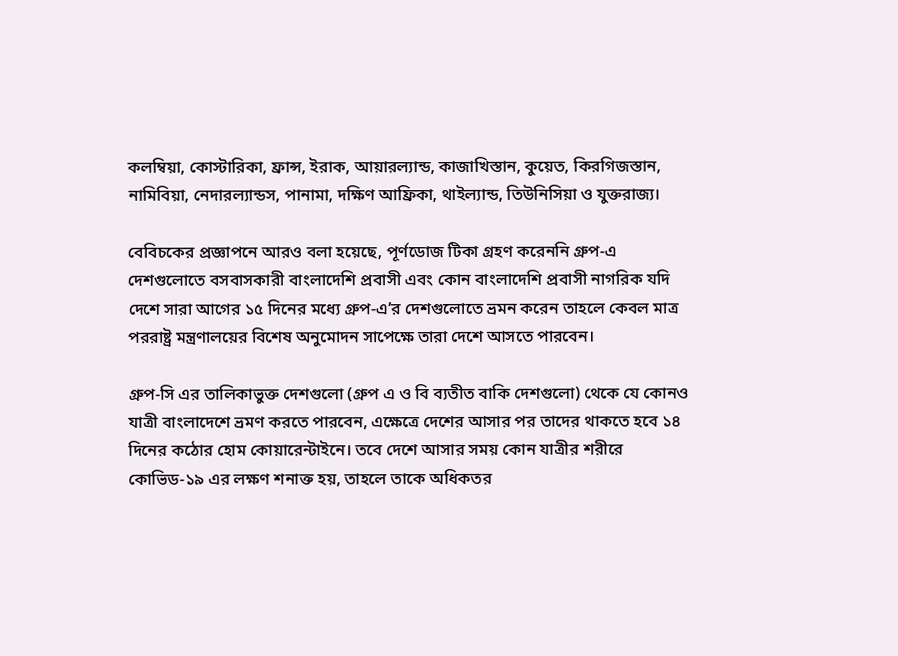কলম্বিয়া, কোস্টারিকা, ফ্রান্স, ইরাক, আয়ারল্যান্ড, কাজাখিস্তান, কুয়েত, কিরগিজস্তান, নামিবিয়া, নেদারল্যান্ডস, পানামা, দক্ষিণ আফ্রিকা, থাইল্যান্ড, তিউনিসিয়া ও যুক্তরাজ্য।

বেবিচকের প্রজ্ঞাপনে আরও বলা হয়েছে, পূর্ণডোজ টিকা গ্রহণ করেননি গ্রুপ-এ দেশগুলোতে বসবাসকারী বাংলাদেশি প্রবাসী এবং কোন বাংলাদেশি প্রবাসী নাগরিক যদি দেশে সারা আগের ১৫ দিনের মধ্যে গ্রুপ-এ’র দেশগুলোতে ভ্রমন করেন তাহলে কেবল মাত্র পররাষ্ট্র মন্ত্রণালয়ের বিশেষ অনুমোদন সাপেক্ষে তারা দেশে আসতে পারবেন।

গ্রুপ-সি এর তালিকাভুক্ত দেশগুলো (গ্রুপ এ ও বি ব্যতীত বাকি দেশগুলো) থেকে যে কোনও যাত্রী বাংলাদেশে ভ্রমণ করতে পারবেন, এক্ষেত্রে দেশের আসার পর তাদের থাকতে হবে ১৪ দিনের কঠোর হোম কোয়ারেন্টাইনে। তবে দেশে আসার সময় কোন যাত্রীর শরীরে কোভিড-১৯ এর লক্ষণ শনাক্ত হয়, তাহলে তাকে অধিকতর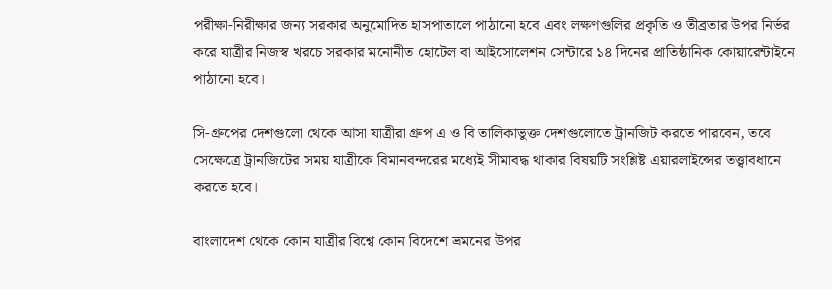পরীক্ষা-নিরীক্ষার জন্য সরকার অনুমোদিত হাসপাতালে পাঠানো হবে এবং লক্ষণগুলির প্রকৃতি ও তীব্রতার উপর নির্ভর করে যাত্রীর নিজস্ব খরচে সরকার মনোনীত হোটেল বা আইসোলেশন সেন্টারে ১৪ দিনের প্রাতিষ্ঠানিক কোয়ারেন্টাইনে পাঠানো হবে।

সি-গ্রুপের দেশগুলো থেকে আসা যাত্রীরা গ্রুপ এ ও বি তালিকাভুক্ত দেশগুলোতে ট্রানজিট করতে পারবেন, তবে সেক্ষেত্রে ট্রানজিটের সময় যাত্রীকে বিমানবন্দরের মধ্যেই সীমাবদ্ধ থাকার বিষয়টি সংশ্লিষ্ট এয়ারলাইন্সের তত্ত্বাবধানে করতে হবে।

বাংলাদেশ থেকে কোন যাত্রীর বিশ্বে কোন বিদেশে ভ্রমনের উপর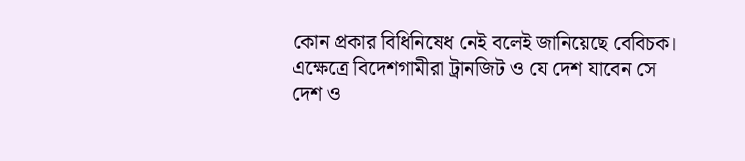কোন প্রকার বিধিনিষেধ নেই বলেই জানিয়েছে বেবিচক। এক্ষেত্রে বিদেশগামীরা ট্রানজিট ও যে দেশ যাবেন সে দেশ ও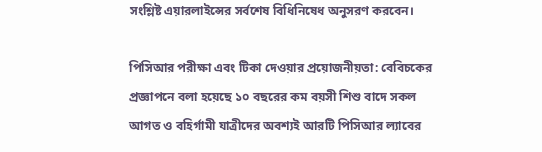সংশ্লিষ্ট এয়ারলাইন্সের সর্বশেষ বিধিনিষেধ অনুসরণ করবেন।

পিসিআর পরীক্ষা এবং টিকা দেওয়ার প্রয়োজনীয়তা: বেবিচকের প্রজ্ঞাপনে বলা হয়েছে ১০ বছরের কম বয়সী শিশু বাদে সকল আগত ও বহির্গামী যাত্রীদের অবশ্যই আরটি পিসিআর ল্যাবের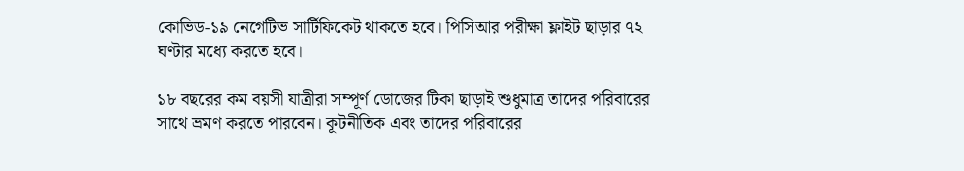কোভিড-১৯ নেগেটিভ সার্টিফিকেট থাকতে হবে। পিসিআর পরীক্ষা ফ্লাইট ছাড়ার ৭২ ঘণ্টার মধ্যে করতে হবে।

১৮ বছরের কম বয়সী যাত্রীরা সম্পূর্ণ ডোজের টিকা ছাড়াই শুধুমাত্র তাদের পরিবারের সাথে ভ্রমণ করতে পারবেন। কূটনীতিক এবং তাদের পরিবারের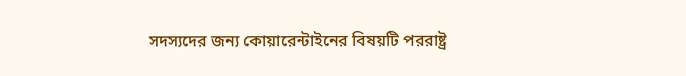সদস্যদের জন্য কোয়ারেন্টাইনের বিষয়টি পররাষ্ট্র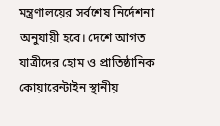মন্ত্রণালয়ের সর্বশেষ নির্দেশনা অনুযায়ী হবে। দেশে আগত যাত্রীদের হোম ও প্রাতিষ্ঠানিক কোয়ারেন্টাইন স্থানীয়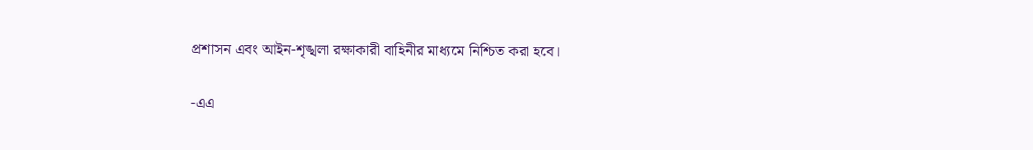প্রশাসন এবং আইন-শৃঙ্খলা রক্ষাকারী বাহিনীর মাধ্যমে নিশ্চিত করা হবে।

-এএ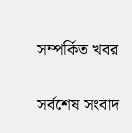সম্পর্কিত খবর

সর্বশেষ সংবাদ